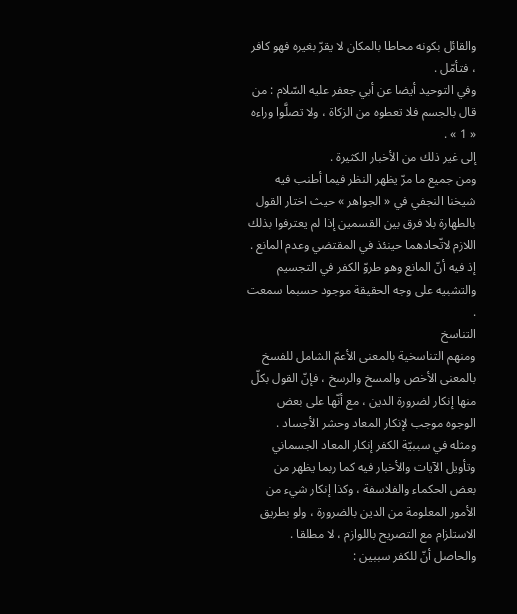والقائل بكونه محاطا بالمكان لا يقرّ بغيره فهو كافر ، فتأمّل .
وفي التوحيد أيضا عن أبي جعفر عليه السّلام : من قال بالجسم فلا تعطوه من الزكاة ، ولا تصلَّوا وراءه « 1 » .
إلى غير ذلك من الأخبار الكثيرة .
ومن جميع ما مرّ يظهر النظر فيما أطنب فيه شيخنا النجفي في « الجواهر » حيث اختار القول بالطهارة بلا فرق بين القسمين إذا لم يعترفوا بذلك اللازم لاتّحادهما حينئذ في المقتضي وعدم المانع .
إذ فيه أنّ المانع وهو طروّ الكفر في التجسيم والتشبيه على وجه الحقيقة موجود حسبما سمعت .
التناسخ
ومنهم التناسخية بالمعنى الأعمّ الشامل للفسخ بالمعنى الأخص والمسخ والرسخ ، فإنّ القول بكلّ منها إنكار لضرورة الدين ، مع أنّها على بعض الوجوه موجب لإنكار المعاد وحشر الأجساد .
ومثله في سببيّة الكفر إنكار المعاد الجسماني وتأويل الآيات والأخبار فيه كما ربما يظهر من بعض الحكماء والفلاسفة ، وكذا إنكار شيء من الأمور المعلومة من الدين بالضرورة ، ولو بطريق الاستلزام مع التصريح باللوازم ، لا مطلقا .
والحاصل أنّ للكفر سببين :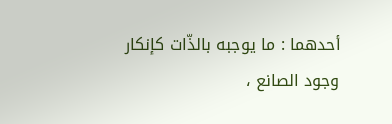أحدهما : ما يوجبه بالذّات كإنكار وجود الصانع ،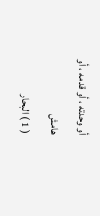أو وحدته ، أو قدمه ، أو
هامش
( 1 ) البحار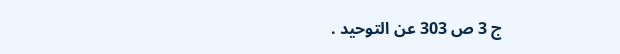ج 3 ص 303 عن التوحيد .